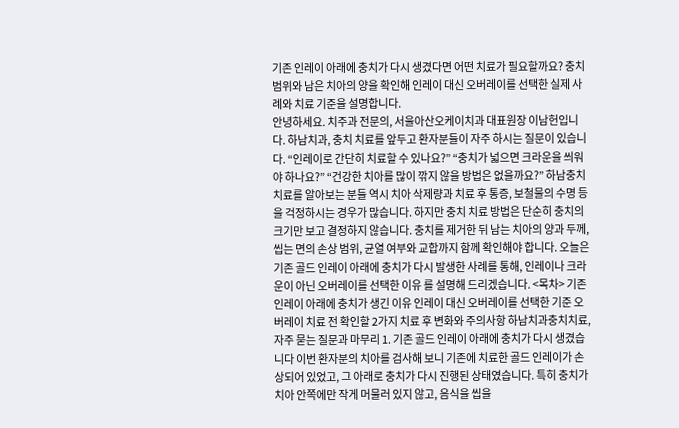기존 인레이 아래에 충치가 다시 생겼다면 어떤 치료가 필요할까요? 충치 범위와 남은 치아의 양을 확인해 인레이 대신 오버레이를 선택한 실제 사례와 치료 기준을 설명합니다.
안녕하세요. 치주과 전문의, 서울아산오케이치과 대표원장 이남헌입니다. 하남치과, 충치 치료를 앞두고 환자분들이 자주 하시는 질문이 있습니다. “인레이로 간단히 치료할 수 있나요?” “충치가 넓으면 크라운을 씌워야 하나요?” “건강한 치아를 많이 깎지 않을 방법은 없을까요?” 하남충치치료를 알아보는 분들 역시 치아 삭제량과 치료 후 통증, 보철물의 수명 등을 걱정하시는 경우가 많습니다. 하지만 충치 치료 방법은 단순히 충치의 크기만 보고 결정하지 않습니다. 충치를 제거한 뒤 남는 치아의 양과 두께, 씹는 면의 손상 범위, 균열 여부와 교합까지 함께 확인해야 합니다. 오늘은 기존 골드 인레이 아래에 충치가 다시 발생한 사례를 통해, 인레이나 크라운이 아닌 오버레이를 선택한 이유 를 설명해 드리겠습니다. <목차> 기존 인레이 아래에 충치가 생긴 이유 인레이 대신 오버레이를 선택한 기준 오버레이 치료 전 확인할 2가지 치료 후 변화와 주의사항 하남치과충치치료, 자주 묻는 질문과 마무리 1. 기존 골드 인레이 아래에 충치가 다시 생겼습니다 이번 환자분의 치아를 검사해 보니 기존에 치료한 골드 인레이가 손상되어 있었고, 그 아래로 충치가 다시 진행된 상태였습니다. 특히 충치가 치아 안쪽에만 작게 머물러 있지 않고, 음식을 씹을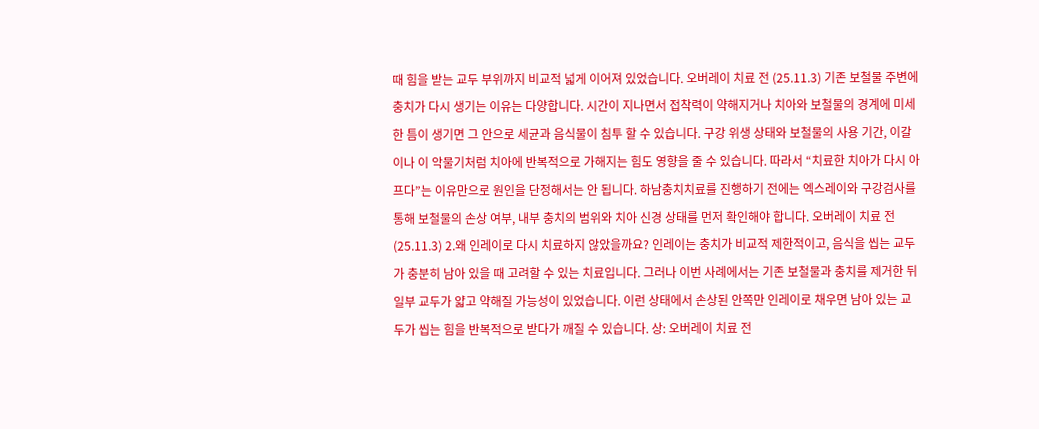때 힘을 받는 교두 부위까지 비교적 넓게 이어져 있었습니다. 오버레이 치료 전 (25.11.3) 기존 보철물 주변에 충치가 다시 생기는 이유는 다양합니다. 시간이 지나면서 접착력이 약해지거나 치아와 보철물의 경계에 미세한 틈이 생기면 그 안으로 세균과 음식물이 침투 할 수 있습니다. 구강 위생 상태와 보철물의 사용 기간, 이갈이나 이 악물기처럼 치아에 반복적으로 가해지는 힘도 영향을 줄 수 있습니다. 따라서 “치료한 치아가 다시 아프다”는 이유만으로 원인을 단정해서는 안 됩니다. 하남충치치료를 진행하기 전에는 엑스레이와 구강검사를 통해 보철물의 손상 여부, 내부 충치의 범위와 치아 신경 상태를 먼저 확인해야 합니다. 오버레이 치료 전 (25.11.3) 2.왜 인레이로 다시 치료하지 않았을까요? 인레이는 충치가 비교적 제한적이고, 음식을 씹는 교두가 충분히 남아 있을 때 고려할 수 있는 치료입니다. 그러나 이번 사례에서는 기존 보철물과 충치를 제거한 뒤 일부 교두가 얇고 약해질 가능성이 있었습니다. 이런 상태에서 손상된 안쪽만 인레이로 채우면 남아 있는 교두가 씹는 힘을 반복적으로 받다가 깨질 수 있습니다. 상: 오버레이 치료 전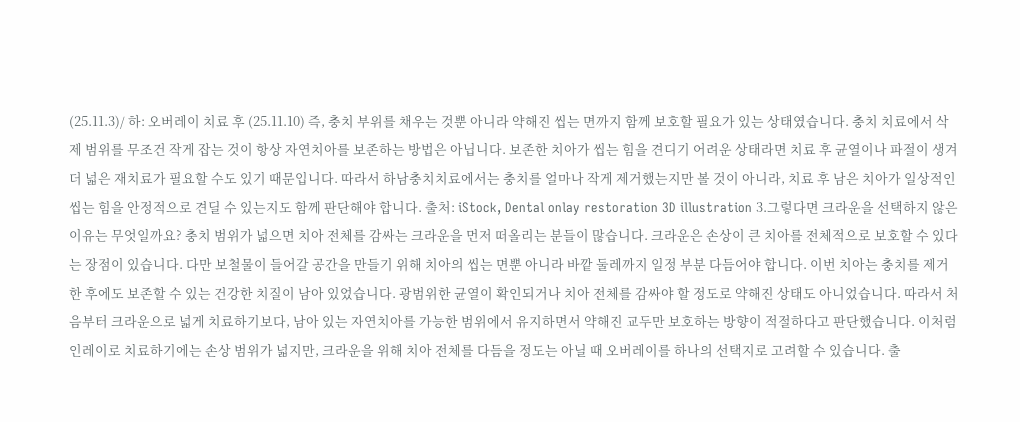(25.11.3)/ 하: 오버레이 치료 후 (25.11.10) 즉, 충치 부위를 채우는 것뿐 아니라 약해진 씹는 면까지 함께 보호할 필요가 있는 상태였습니다. 충치 치료에서 삭제 범위를 무조건 작게 잡는 것이 항상 자연치아를 보존하는 방법은 아닙니다. 보존한 치아가 씹는 힘을 견디기 어려운 상태라면 치료 후 균열이나 파절이 생겨 더 넓은 재치료가 필요할 수도 있기 때문입니다. 따라서 하남충치치료에서는 충치를 얼마나 작게 제거했는지만 볼 것이 아니라, 치료 후 남은 치아가 일상적인 씹는 힘을 안정적으로 견딜 수 있는지도 함께 판단해야 합니다. 출처: iStock, Dental onlay restoration 3D illustration 3.그렇다면 크라운을 선택하지 않은 이유는 무엇일까요? 충치 범위가 넓으면 치아 전체를 감싸는 크라운을 먼저 떠올리는 분들이 많습니다. 크라운은 손상이 큰 치아를 전체적으로 보호할 수 있다는 장점이 있습니다. 다만 보철물이 들어갈 공간을 만들기 위해 치아의 씹는 면뿐 아니라 바깥 둘레까지 일정 부분 다듬어야 합니다. 이번 치아는 충치를 제거한 후에도 보존할 수 있는 건강한 치질이 남아 있었습니다. 광범위한 균열이 확인되거나 치아 전체를 감싸야 할 정도로 약해진 상태도 아니었습니다. 따라서 처음부터 크라운으로 넓게 치료하기보다, 남아 있는 자연치아를 가능한 범위에서 유지하면서 약해진 교두만 보호하는 방향이 적절하다고 판단했습니다. 이처럼 인레이로 치료하기에는 손상 범위가 넓지만, 크라운을 위해 치아 전체를 다듬을 정도는 아닐 때 오버레이를 하나의 선택지로 고려할 수 있습니다. 출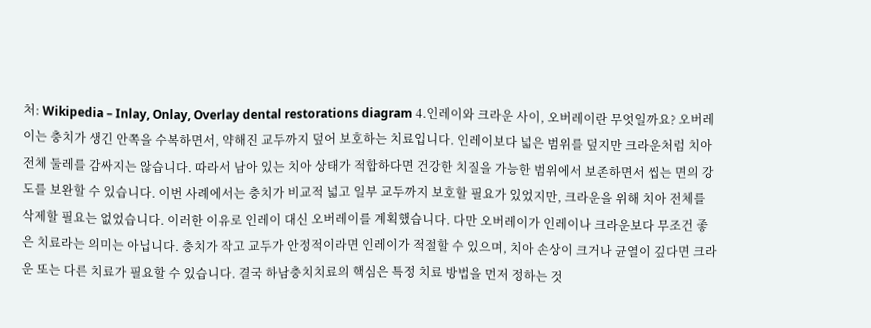처: Wikipedia – Inlay, Onlay, Overlay dental restorations diagram 4.인레이와 크라운 사이, 오버레이란 무엇일까요? 오버레이는 충치가 생긴 안쪽을 수복하면서, 약해진 교두까지 덮어 보호하는 치료입니다. 인레이보다 넓은 범위를 덮지만 크라운처럼 치아 전체 둘레를 감싸지는 않습니다. 따라서 남아 있는 치아 상태가 적합하다면 건강한 치질을 가능한 범위에서 보존하면서 씹는 면의 강도를 보완할 수 있습니다. 이번 사례에서는 충치가 비교적 넓고 일부 교두까지 보호할 필요가 있었지만, 크라운을 위해 치아 전체를 삭제할 필요는 없었습니다. 이러한 이유로 인레이 대신 오버레이를 계획했습니다. 다만 오버레이가 인레이나 크라운보다 무조건 좋은 치료라는 의미는 아닙니다. 충치가 작고 교두가 안정적이라면 인레이가 적절할 수 있으며, 치아 손상이 크거나 균열이 깊다면 크라운 또는 다른 치료가 필요할 수 있습니다. 결국 하남충치치료의 핵심은 특정 치료 방법을 먼저 정하는 것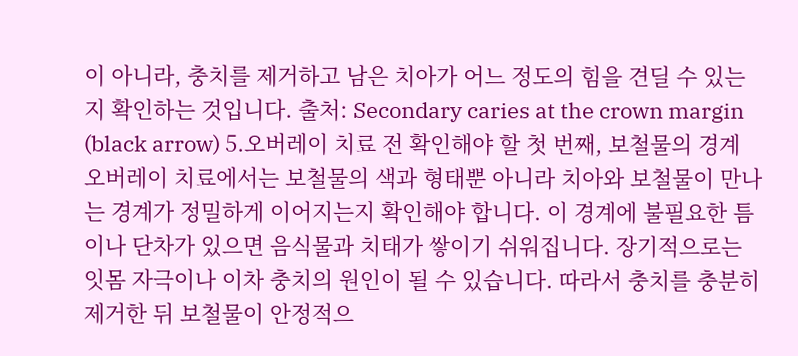이 아니라, 충치를 제거하고 남은 치아가 어느 정도의 힘을 견딜 수 있는지 확인하는 것입니다. 출처: Secondary caries at the crown margin (black arrow) 5.오버레이 치료 전 확인해야 할 첫 번째, 보철물의 경계 오버레이 치료에서는 보철물의 색과 형태뿐 아니라 치아와 보철물이 만나는 경계가 정밀하게 이어지는지 확인해야 합니다. 이 경계에 불필요한 틈이나 단차가 있으면 음식물과 치태가 쌓이기 쉬워집니다. 장기적으로는 잇몸 자극이나 이차 충치의 원인이 될 수 있습니다. 따라서 충치를 충분히 제거한 뒤 보철물이 안정적으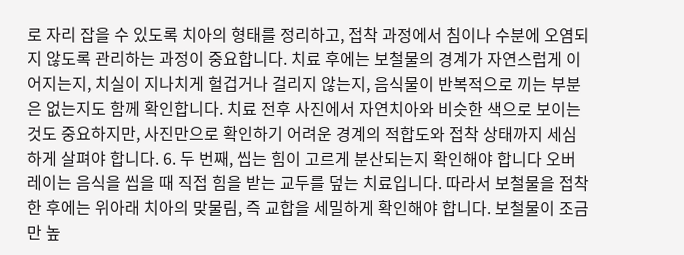로 자리 잡을 수 있도록 치아의 형태를 정리하고, 접착 과정에서 침이나 수분에 오염되지 않도록 관리하는 과정이 중요합니다. 치료 후에는 보철물의 경계가 자연스럽게 이어지는지, 치실이 지나치게 헐겁거나 걸리지 않는지, 음식물이 반복적으로 끼는 부분은 없는지도 함께 확인합니다. 치료 전후 사진에서 자연치아와 비슷한 색으로 보이는 것도 중요하지만, 사진만으로 확인하기 어려운 경계의 적합도와 접착 상태까지 세심하게 살펴야 합니다. 6. 두 번째, 씹는 힘이 고르게 분산되는지 확인해야 합니다 오버레이는 음식을 씹을 때 직접 힘을 받는 교두를 덮는 치료입니다. 따라서 보철물을 접착한 후에는 위아래 치아의 맞물림, 즉 교합을 세밀하게 확인해야 합니다. 보철물이 조금만 높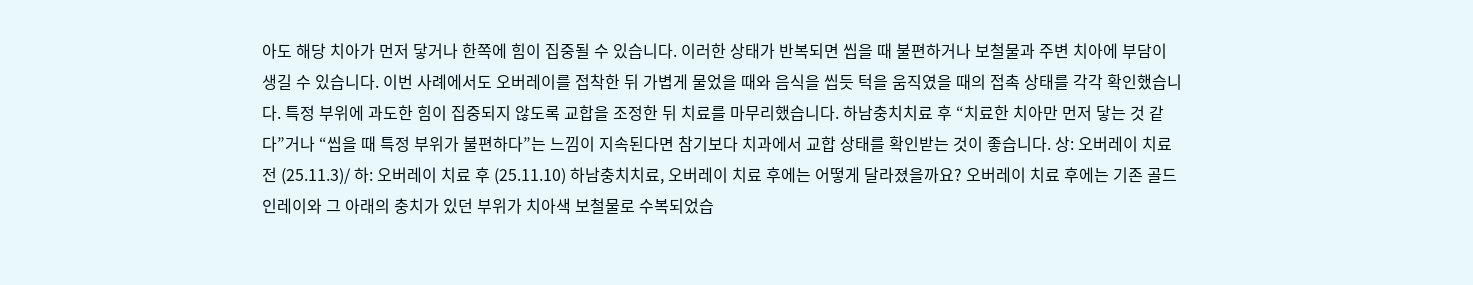아도 해당 치아가 먼저 닿거나 한쪽에 힘이 집중될 수 있습니다. 이러한 상태가 반복되면 씹을 때 불편하거나 보철물과 주변 치아에 부담이 생길 수 있습니다. 이번 사례에서도 오버레이를 접착한 뒤 가볍게 물었을 때와 음식을 씹듯 턱을 움직였을 때의 접촉 상태를 각각 확인했습니다. 특정 부위에 과도한 힘이 집중되지 않도록 교합을 조정한 뒤 치료를 마무리했습니다. 하남충치치료 후 “치료한 치아만 먼저 닿는 것 같다”거나 “씹을 때 특정 부위가 불편하다”는 느낌이 지속된다면 참기보다 치과에서 교합 상태를 확인받는 것이 좋습니다. 상: 오버레이 치료 전 (25.11.3)/ 하: 오버레이 치료 후 (25.11.10) 하남충치치료, 오버레이 치료 후에는 어떻게 달라졌을까요? 오버레이 치료 후에는 기존 골드 인레이와 그 아래의 충치가 있던 부위가 치아색 보철물로 수복되었습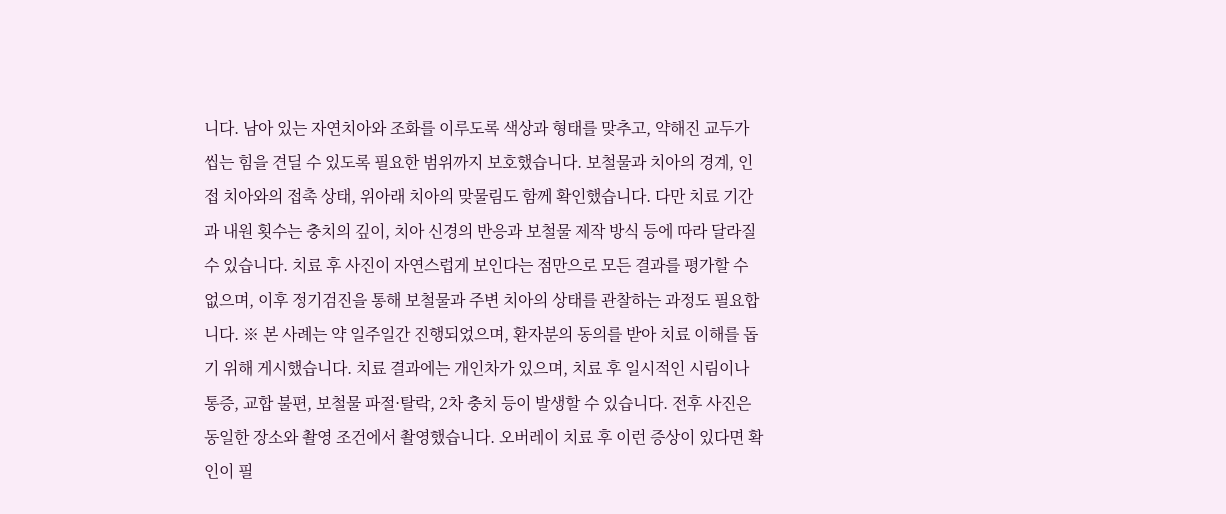니다. 남아 있는 자연치아와 조화를 이루도록 색상과 형태를 맞추고, 약해진 교두가 씹는 힘을 견딜 수 있도록 필요한 범위까지 보호했습니다. 보철물과 치아의 경계, 인접 치아와의 접촉 상태, 위아래 치아의 맞물림도 함께 확인했습니다. 다만 치료 기간과 내원 횟수는 충치의 깊이, 치아 신경의 반응과 보철물 제작 방식 등에 따라 달라질 수 있습니다. 치료 후 사진이 자연스럽게 보인다는 점만으로 모든 결과를 평가할 수 없으며, 이후 정기검진을 통해 보철물과 주변 치아의 상태를 관찰하는 과정도 필요합니다. ※ 본 사례는 약 일주일간 진행되었으며, 환자분의 동의를 받아 치료 이해를 돕기 위해 게시했습니다. 치료 결과에는 개인차가 있으며, 치료 후 일시적인 시림이나 통증, 교합 불편, 보철물 파절·탈락, 2차 충치 등이 발생할 수 있습니다. 전후 사진은 동일한 장소와 촬영 조건에서 촬영했습니다. 오버레이 치료 후 이런 증상이 있다면 확인이 필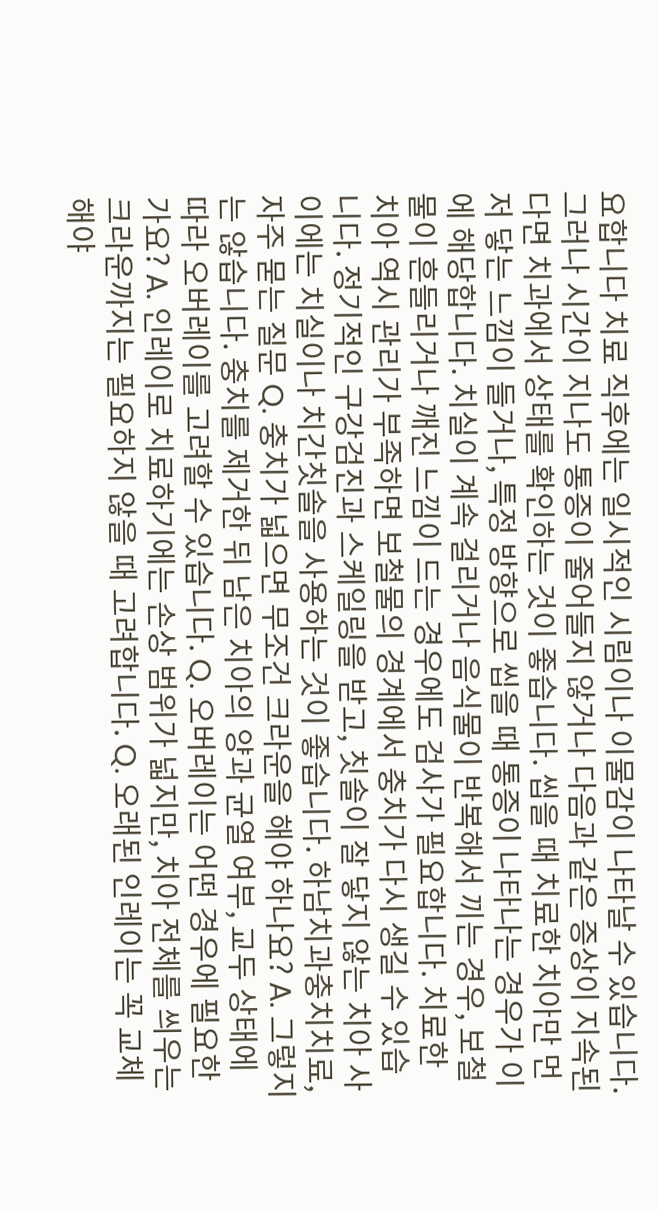요합니다 치료 직후에는 일시적인 시림이나 이물감이 나타날 수 있습니다. 그러나 시간이 지나도 통증이 줄어들지 않거나 다음과 같은 증상이 지속된다면 치과에서 상태를 확인하는 것이 좋습니다. 씹을 때 치료한 치아만 먼저 닿는 느낌이 들거나, 특정 방향으로 씹을 때 통증이 나타나는 경우가 이에 해당합니다. 치실이 계속 걸리거나 음식물이 반복해서 끼는 경우, 보철물이 흔들리거나 깨진 느낌이 드는 경우에도 검사가 필요합니다. 치료한 치아 역시 관리가 부족하면 보철물의 경계에서 충치가 다시 생길 수 있습니다. 정기적인 구강검진과 스케일링을 받고, 칫솔이 잘 닿지 않는 치아 사이에는 치실이나 치간칫솔을 사용하는 것이 좋습니다. 하남치과충치치료, 자주 묻는 질문 Q. 충치가 넓으면 무조건 크라운을 해야 하나요? A. 그렇지는 않습니다. 충치를 제거한 뒤 남은 치아의 양과 균열 여부, 교두 상태에 따라 오버레이를 고려할 수 있습니다. Q. 오버레이는 어떤 경우에 필요한가요? A. 인레이로 치료하기에는 손상 범위가 넓지만, 치아 전체를 씌우는 크라운까지는 필요하지 않을 때 고려합니다. Q. 오래된 인레이는 꼭 교체해야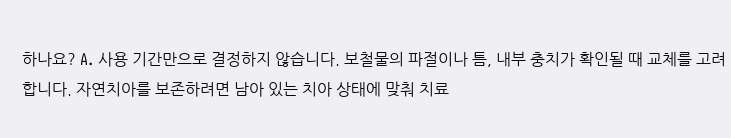하나요? A. 사용 기간만으로 결정하지 않습니다. 보철물의 파절이나 틈, 내부 충치가 확인될 때 교체를 고려합니다. 자연치아를 보존하려면 남아 있는 치아 상태에 맞춰 치료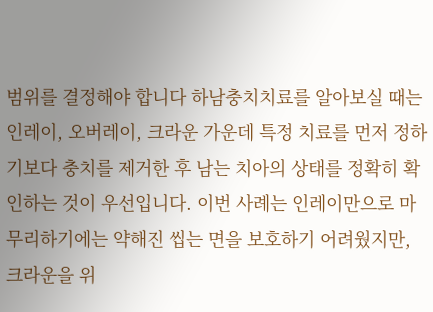범위를 결정해야 합니다 하남충치치료를 알아보실 때는 인레이, 오버레이, 크라운 가운데 특정 치료를 먼저 정하기보다 충치를 제거한 후 남는 치아의 상태를 정확히 확인하는 것이 우선입니다. 이번 사례는 인레이만으로 마무리하기에는 약해진 씹는 면을 보호하기 어려웠지만, 크라운을 위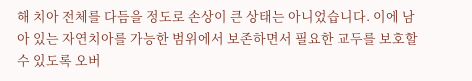해 치아 전체를 다듬을 정도로 손상이 큰 상태는 아니었습니다. 이에 남아 있는 자연치아를 가능한 범위에서 보존하면서 필요한 교두를 보호할 수 있도록 오버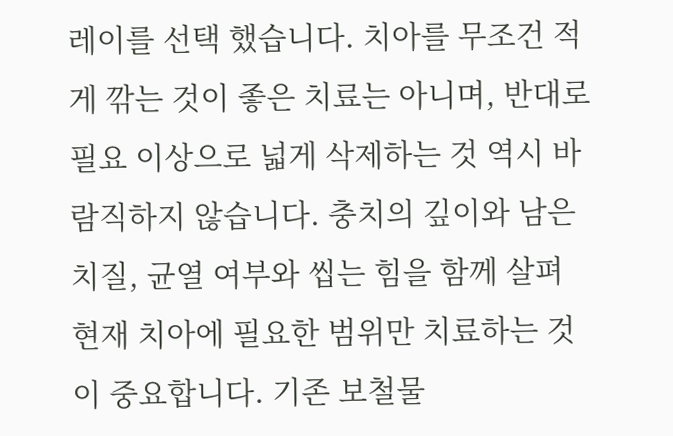레이를 선택 했습니다. 치아를 무조건 적게 깎는 것이 좋은 치료는 아니며, 반대로 필요 이상으로 넓게 삭제하는 것 역시 바람직하지 않습니다. 충치의 깊이와 남은 치질, 균열 여부와 씹는 힘을 함께 살펴 현재 치아에 필요한 범위만 치료하는 것이 중요합니다. 기존 보철물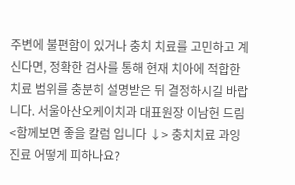주변에 불편함이 있거나 충치 치료를 고민하고 계신다면, 정확한 검사를 통해 현재 치아에 적합한 치료 범위를 충분히 설명받은 뒤 결정하시길 바랍니다. 서울아산오케이치과 대표원장 이남헌 드림 <함께보면 좋을 칼럼 입니다 ↓> 충치치료 과잉진료 어떻게 피하나요?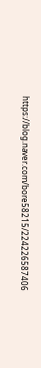https://blog.naver.com/bore58215/224226587406